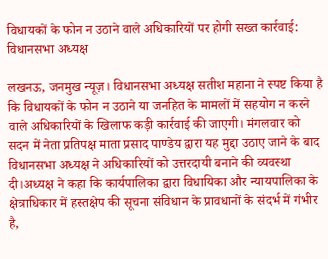विधायकों के फोन न उठाने वाले अधिकारियों पर होगी सख्त कार्रवाई: विधानसभा अध्यक्ष

लखनऊ, जनमुख न्यूज़। विधानसभा अध्यक्ष सतीश महाना ने स्पष्ट किया है कि विधायकों के फोन न उठाने या जनहित के मामलों में सहयोग न करने वाले अधिकारियों के खिलाफ कड़ी कार्रवाई की जाएगी। मंगलवार को सदन में नेता प्रतिपक्ष माता प्रसाद पाण्डेय द्वारा यह मुद्दा उठाए जाने के बाद विधानसभा अध्यक्ष ने अधिकारियों को उत्तरदायी बनाने की व्यवस्था दी।अध्यक्ष ने कहा कि कार्यपालिका द्वारा विधायिका और न्यायपालिका के क्षेत्राधिकार में हस्तक्षेप की सूचना संविधान के प्रावधानों के संदर्भ में गंभीर है,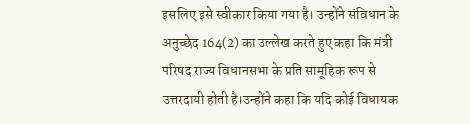इसलिए इसे स्वीकार किया गया है। उन्होंने संविधान के अनुच्छेद 164(2) का उल्लेख करते हुए कहा कि मंत्री परिषद राज्य विधानसभा के प्रति सामूहिक रूप से उत्तरदायी होती है।उन्होंने कहा कि यदि कोई विधायक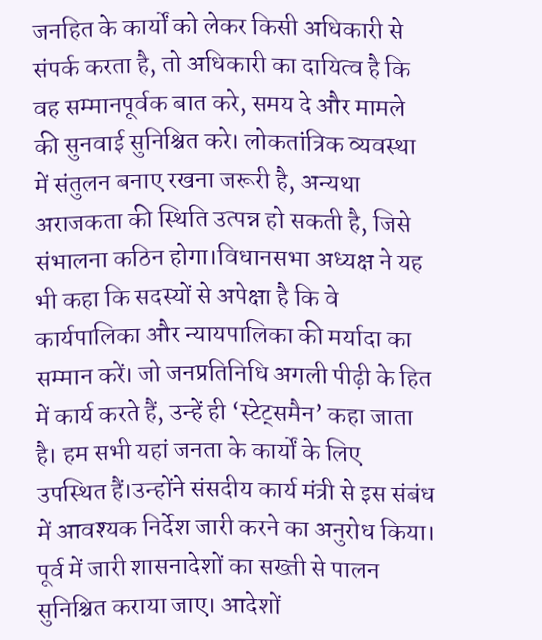जनहित के कार्यों को लेकर किसी अधिकारी से संपर्क करता है, तो अधिकारी का दायित्व है कि वह सम्मानपूर्वक बात करे, समय दे और मामले की सुनवाई सुनिश्चित करे। लोकतांत्रिक व्यवस्था में संतुलन बनाए रखना जरूरी है, अन्यथा अराजकता की स्थिति उत्पन्न हो सकती है, जिसे संभालना कठिन होगा।विधानसभा अध्यक्ष ने यह भी कहा कि सदस्यों से अपेक्षा है कि वे कार्यपालिका और न्यायपालिका की मर्यादा का सम्मान करें। जो जनप्रतिनिधि अगली पीढ़ी के हित में कार्य करते हैं, उन्हें ही ‘स्टेट्समैन’ कहा जाता है। हम सभी यहां जनता के कार्यों के लिए उपस्थित हैं।उन्होंने संसदीय कार्य मंत्री से इस संबंध में आवश्यक निर्देश जारी करने का अनुरोध किया। पूर्व में जारी शासनादेशों का सख्ती से पालन सुनिश्चित कराया जाए। आदेशों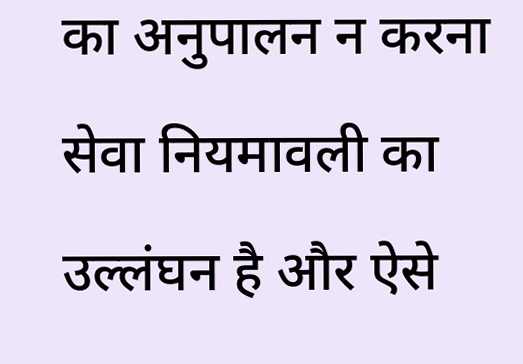का अनुपालन न करना सेवा नियमावली का उल्लंघन है और ऐसे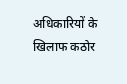अधिकारियों के खिलाफ कठोर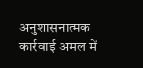अनुशासनात्मक कार्रवाई अमल में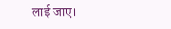लाई जाए।